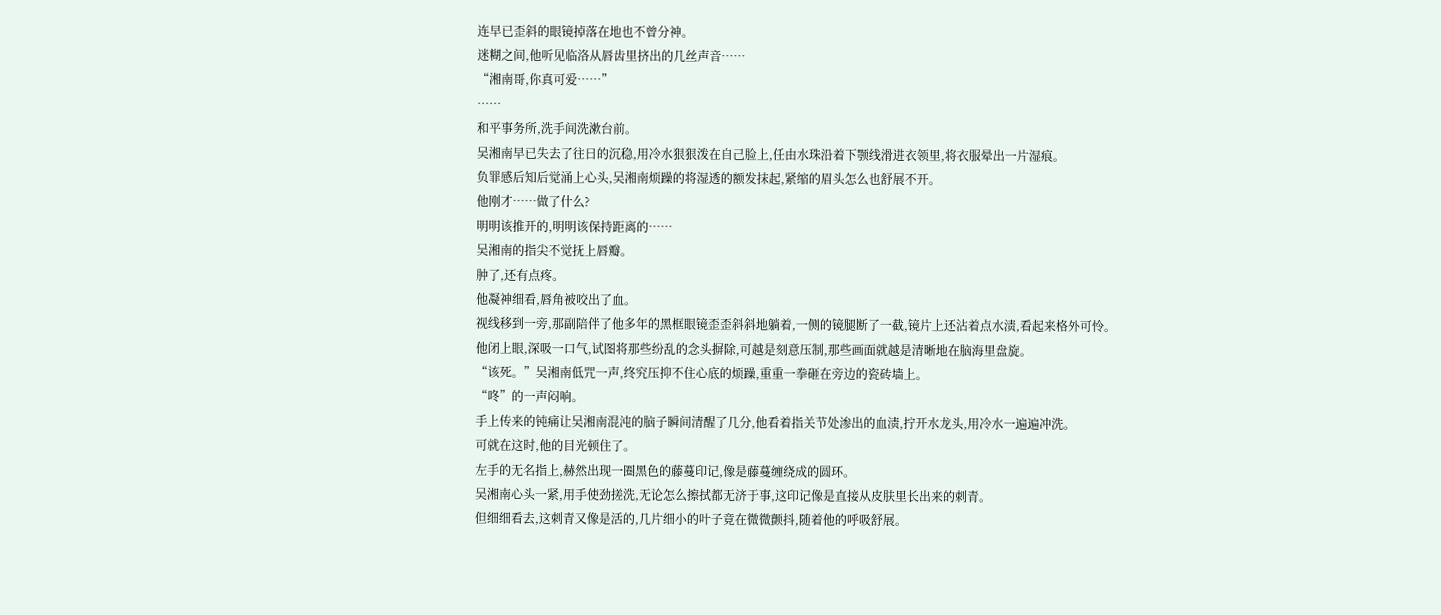连早已歪斜的眼镜掉落在地也不曾分神。
迷糊之间,他听见临洛从唇齿里挤出的几丝声音……
“湘南哥,你真可爱……”
……
和平事务所,洗手间洗漱台前。
吴湘南早已失去了往日的沉稳,用冷水狠狠泼在自己脸上,任由水珠沿着下颚线滑进衣领里,将衣服晕出一片湿痕。
负罪感后知后觉涌上心头,吴湘南烦躁的将湿透的额发抹起,紧缩的眉头怎么也舒展不开。
他刚才……做了什么?
明明该推开的,明明该保持距离的……
吴湘南的指尖不觉抚上唇瓣。
肿了,还有点疼。
他凝神细看,唇角被咬出了血。
视线移到一旁,那副陪伴了他多年的黑框眼镜歪歪斜斜地躺着,一侧的镜腿断了一截,镜片上还沾着点水渍,看起来格外可怜。
他闭上眼,深吸一口气,试图将那些纷乱的念头摒除,可越是刻意压制,那些画面就越是清晰地在脑海里盘旋。
“该死。”吴湘南低咒一声,终究压抑不住心底的烦躁,重重一拳砸在旁边的瓷砖墙上。
“咚”的一声闷响。
手上传来的钝痛让吴湘南混沌的脑子瞬间清醒了几分,他看着指关节处渗出的血渍,拧开水龙头,用冷水一遍遍冲洗。
可就在这时,他的目光顿住了。
左手的无名指上,赫然出现一圈黑色的藤蔓印记,像是藤蔓缠绕成的圆环。
吴湘南心头一紧,用手使劲搓洗,无论怎么擦拭都无济于事,这印记像是直接从皮肤里长出来的刺青。
但细细看去,这刺青又像是活的,几片细小的叶子竟在微微颤抖,随着他的呼吸舒展。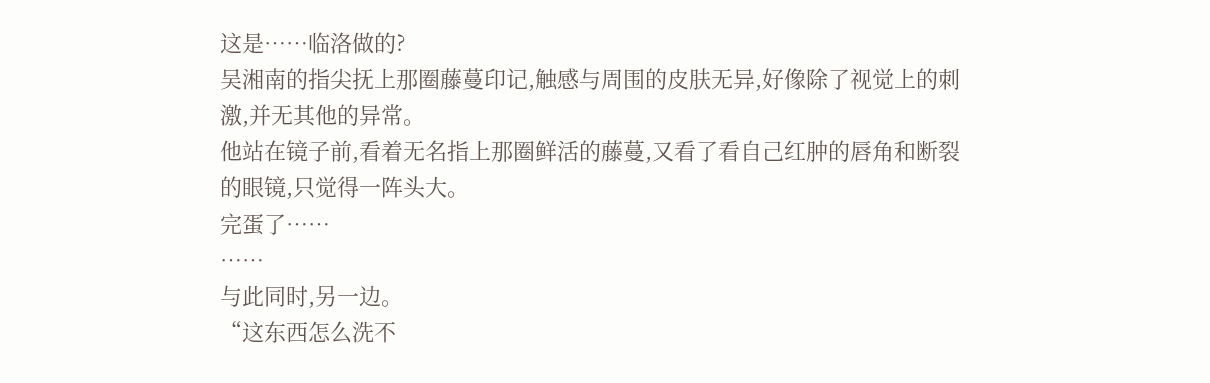这是……临洛做的?
吴湘南的指尖抚上那圈藤蔓印记,触感与周围的皮肤无异,好像除了视觉上的刺激,并无其他的异常。
他站在镜子前,看着无名指上那圈鲜活的藤蔓,又看了看自己红肿的唇角和断裂的眼镜,只觉得一阵头大。
完蛋了……
……
与此同时,另一边。
“这东西怎么洗不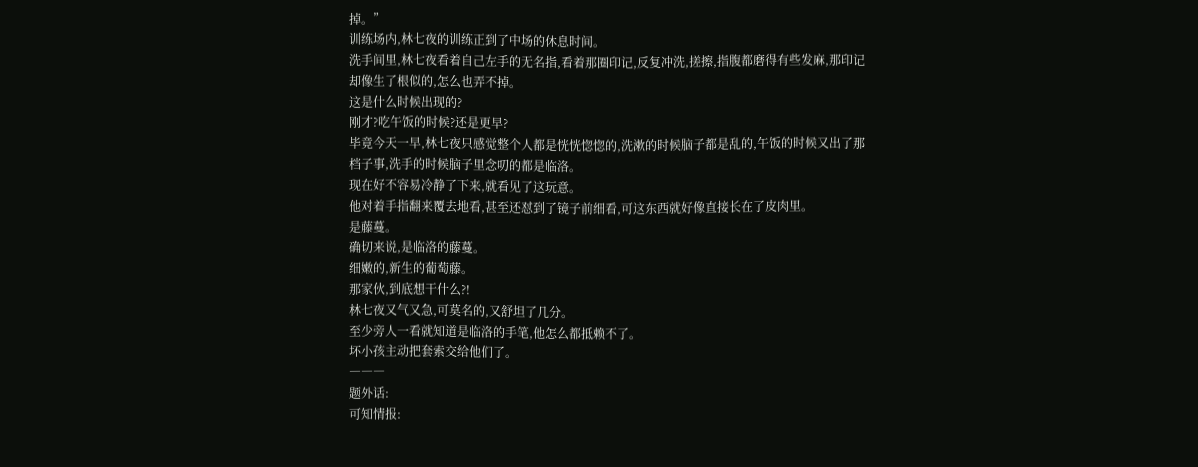掉。”
训练场内,林七夜的训练正到了中场的休息时间。
洗手间里,林七夜看着自己左手的无名指,看着那圈印记,反复冲洗,搓擦,指腹都磨得有些发麻,那印记却像生了根似的,怎么也弄不掉。
这是什么时候出现的?
刚才?吃午饭的时候?还是更早?
毕竟今天一早,林七夜只感觉整个人都是恍恍惚惚的,洗漱的时候脑子都是乱的,午饭的时候又出了那档子事,洗手的时候脑子里念叨的都是临洛。
现在好不容易冷静了下来,就看见了这玩意。
他对着手指翻来覆去地看,甚至还怼到了镜子前细看,可这东西就好像直接长在了皮肉里。
是藤蔓。
确切来说,是临洛的藤蔓。
细嫩的,新生的葡萄藤。
那家伙,到底想干什么?!
林七夜又气又急,可莫名的,又舒坦了几分。
至少旁人一看就知道是临洛的手笔,他怎么都抵赖不了。
坏小孩主动把套索交给他们了。
―――
题外话:
可知情报: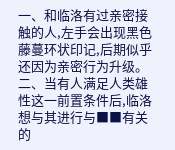一、和临洛有过亲密接触的人,左手会出现黑色藤蔓环状印记,后期似乎还因为亲密行为升级。
二、当有人满足人类雄性这一前置条件后,临洛想与其进行与■■有关的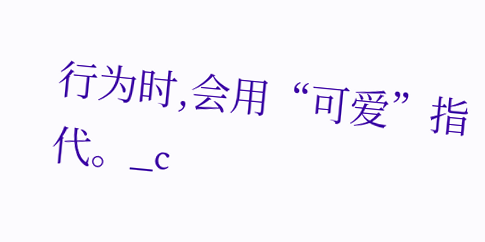行为时,会用“可爱”指代。_c